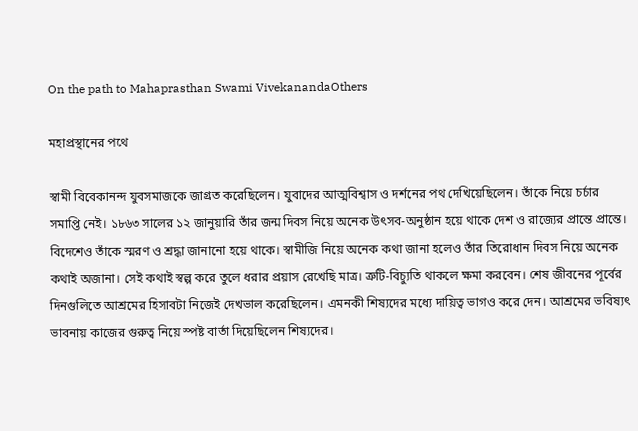On the path to Mahaprasthan Swami VivekanandaOthers

মহাপ্রস্থানের পথে

স্বামী বিবেকানন্দ যুবসমাজকে জাগ্রত করেছিলেন। যুবাদের আত্মবিশ্বাস ও দর্শনের পথ দেখিয়েছিলেন। তাঁকে নিয়ে চর্চার সমাপ্তি নেই। ১৮৬৩ সালের ১২ জানুয়ারি তাঁর জন্ম দিবস নিয়ে অনেক উৎসব-অনুষ্ঠান হয়ে থাকে দেশ ও রাজ্যের প্রান্তে প্রান্তে। বিদেশেও তাঁকে স্মরণ ও শ্রদ্ধা জানানো হয়ে থাকে। স্বামীজি নিয়ে অনেক কথা জানা হলেও তাঁর তিরোধান দিবস নিয়ে অনেক কথাই অজানা। সেই কথাই স্বল্প করে তুলে ধরার প্রয়াস রেখেছি মাত্র। ত্রুটি-বিচ্যুতি থাকলে ক্ষমা করবেন। শেষ জীবনের পূর্বের দিনগুলিতে আশ্রমের হিসাবটা নিজেই দেখভাল করেছিলেন। এমনকী শিষ্যদের মধ্যে দায়িত্ব ভাগও করে দেন। আশ্রমের ভবিষ্যৎ ভাবনায় কাজের গুরুত্ব নিয়ে স্পষ্ট বার্তা দিয়েছিলেন শিষ্যদের।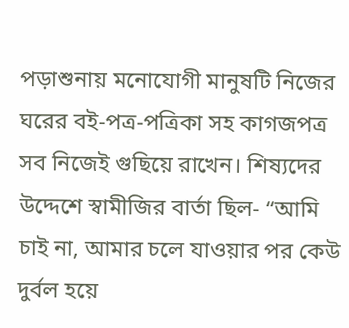পড়াশুনায় মনোযোগী মানুষটি নিজের ঘরের বই-পত্র-পত্রিকা সহ কাগজপত্র সব নিজেই গুছিয়ে রাখেন। শিষ্যদের উদ্দেশে স্বামীজির বার্তা ছিল- “আমি চাই না, আমার চলে যাওয়ার পর কেউ দুর্বল হয়ে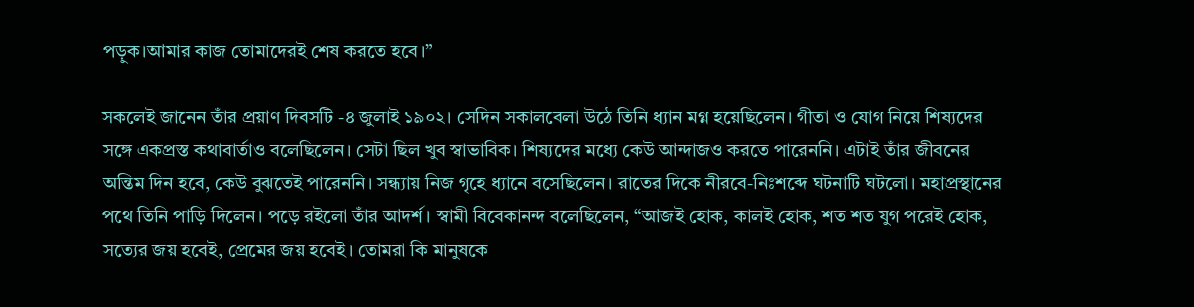পড়ুক।আমার কাজ তোমাদেরই শেষ করতে হবে।”

সকলেই জানেন তাঁর প্রয়াণ দিবসটি -৪ জুলাই ১৯০২। সেদিন সকালবেলা উঠে তিনি ধ্যান মগ্ন হয়েছিলেন। গীতা ও যোগ নিয়ে শিষ্যদের সঙ্গে একপ্রস্ত কথাবার্তাও বলেছিলেন। সেটা ছিল খুব স্বাভাবিক। শিষ্যদের মধ্যে কেউ আন্দাজও করতে পারেননি। এটাই তাঁর জীবনের অন্তিম দিন হবে, কেউ বুঝতেই পারেননি। সন্ধ্যায় নিজ গৃহে ধ্যানে বসেছিলেন। রাতের দিকে নীরবে-নিঃশব্দে ঘটনাটি ঘটলো। মহাপ্রস্থানের পথে তিনি পাড়ি দিলেন। পড়ে রইলো তাঁর আদর্শ। স্বামী বিবেকানন্দ বলেছিলেন, “আজই হোক, কালই হোক, শত শত যুগ পরেই হোক, সত্যের জয় হবেই, প্রেমের জয় হবেই। তোমরা কি মানুষকে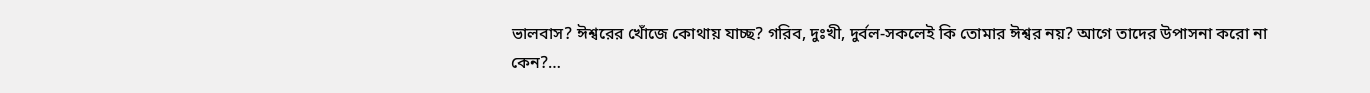ভালবাস? ঈশ্বরের খোঁজে কোথায় যাচ্ছ? গরিব, দুঃখী, দুর্বল-সকলেই কি তোমার ঈশ্বর নয়? আগে তাদের উপাসনা করো না কেন?…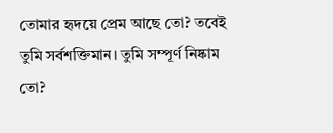তোমার হৃদয়ে প্রেম আছে তো? তবেই তুমি সর্বশক্তিমান। তুমি সম্পূর্ণ নিষ্কাম তো?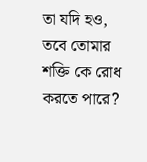তা যদি হও, তবে তোমার শক্তি কে রোধ করতে পারে?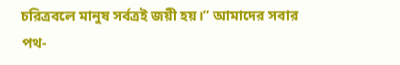চরিত্রবলে মানুষ সর্বত্রই জয়ী হয়।” আমাদের সবার পথ-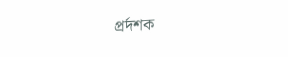প্রর্দশক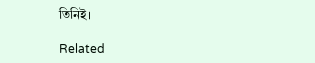তিনিই।

Related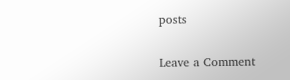posts

Leave a Comment